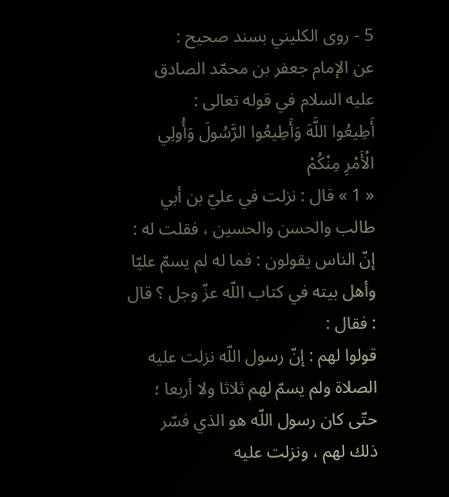5 - روى الكليني بسند صحيح :
عن الإمام جعفر بن محمّد الصادق عليه السلام في قوله تعالى :
أَطِيعُوا اللَّهَ وَأَطِيعُوا الرَّسُولَ وَأُولِي الْأَمْرِ مِنْكُمْ
« 1 » قال : نزلت في عليّ بن أبي طالب والحسن والحسين ، فقلت له :
إنّ الناس يقولون : فما له لم يسمّ عليّا وأهل بيته في كتاب اللّه عزّ وجل ؟ قال : فقال :
قولوا لهم : إنّ رسول اللّه نزلت عليه الصلاة ولم يسمّ لهم ثلاثا ولا أربعا ؛ حتّى كان رسول اللّه هو الذي فسّر ذلك لهم ، ونزلت عليه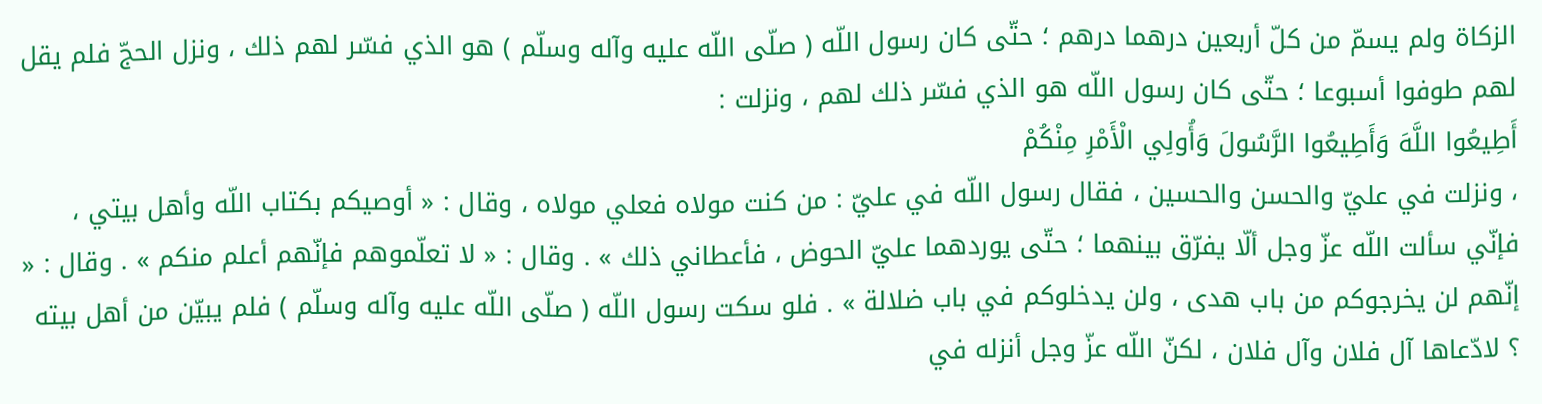الزكاة ولم يسمّ من كلّ أربعين درهما درهم ؛ حتّى كان رسول اللّه ( صلّى اللّه عليه وآله وسلّم ) هو الذي فسّر لهم ذلك ، ونزل الحجّ فلم يقل لهم طوفوا أسبوعا ؛ حتّى كان رسول اللّه هو الذي فسّر ذلك لهم ، ونزلت :
أَطِيعُوا اللَّهَ وَأَطِيعُوا الرَّسُولَ وَأُولِي الْأَمْرِ مِنْكُمْ
، ونزلت في عليّ والحسن والحسين ، فقال رسول اللّه في عليّ : من كنت مولاه فعلي مولاه ، وقال : « أوصيكم بكتاب اللّه وأهل بيتي ، فإنّي سألت اللّه عزّ وجل ألّا يفرّق بينهما ؛ حتّى يوردهما عليّ الحوض ، فأعطاني ذلك » . وقال : « لا تعلّموهم فإنّهم أعلم منكم » . وقال : « إنّهم لن يخرجوكم من باب هدى ، ولن يدخلوكم في باب ضلالة » . فلو سكت رسول اللّه ( صلّى اللّه عليه وآله وسلّم ) فلم يبيّن من أهل بيته ؟ لادّعاها آل فلان وآل فلان ، لكنّ اللّه عزّ وجل أنزله في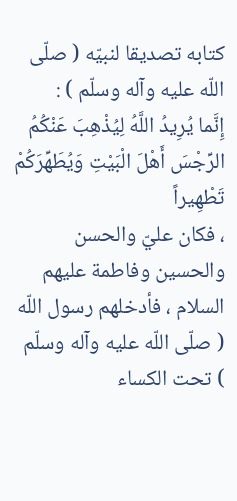كتابه تصديقا لنبيّه ( صلّى اللّه عليه وآله وسلّم ) :
إِنَّما يُرِيدُ اللَّهُ لِيُذْهِبَ عَنْكُمُ الرِّجْسَ أَهْلَ الْبَيْتِ وَيُطَهِّرَكُمْ تَطْهِيراً
، فكان عليّ والحسن والحسين وفاطمة عليهم السلام ، فأدخلهم رسول اللّه ( صلّى اللّه عليه وآله وسلّم ) تحت الكساء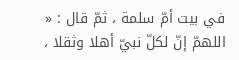في بيت أمّ سلمة ، ثمّ قال : « اللهمّ إنّ لكلّ نبيّ أهلا وثقلا ،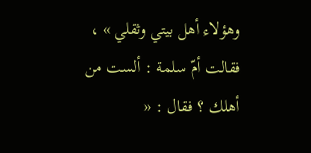وهؤلاء أهل بيتي وثقلي » ، فقالت أمّ سلمة : ألست من أهلك ؟ فقال : «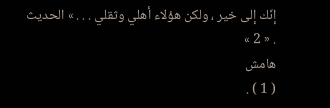إنّك إلى خير ، ولكن هؤلاء أهلي وثقلي . . . » الحديث . « 2 »
هامش
( 1 ) .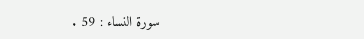سورة النساء : 59 .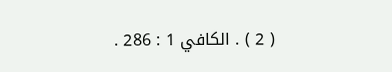( 2 ) . الكافي 1 : 286 .